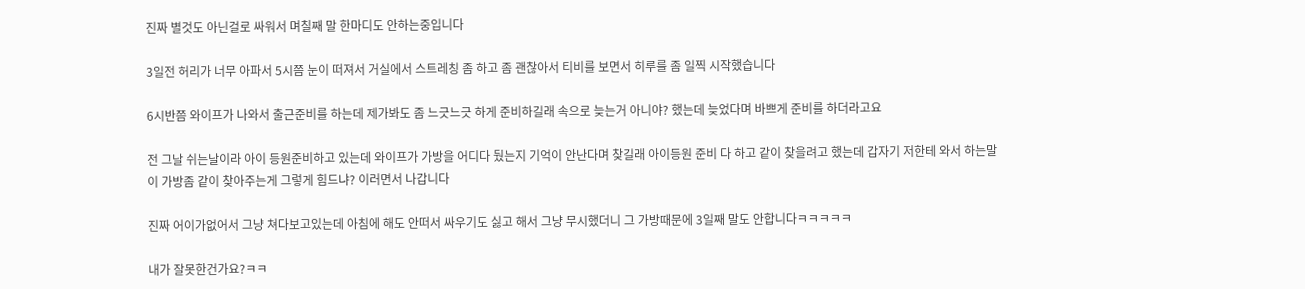진짜 별것도 아닌걸로 싸워서 며칠째 말 한마디도 안하는중입니다

3일전 허리가 너무 아파서 5시쯤 눈이 떠져서 거실에서 스트레칭 좀 하고 좀 괜찮아서 티비를 보면서 히루를 좀 일찍 시작했습니다

6시반쯤 와이프가 나와서 출근준비를 하는데 제가봐도 좀 느긋느긋 하게 준비하길래 속으로 늦는거 아니야? 했는데 늦었다며 바쁘게 준비를 하더라고요

전 그날 쉬는날이라 아이 등원준비하고 있는데 와이프가 가방을 어디다 뒀는지 기억이 안난다며 찾길래 아이등원 준비 다 하고 같이 찾을려고 했는데 갑자기 저한테 와서 하는말이 가방좀 같이 찾아주는게 그렇게 힘드냐? 이러면서 나갑니다

진짜 어이가없어서 그냥 쳐다보고있는데 아침에 해도 안떠서 싸우기도 싫고 해서 그냥 무시했더니 그 가방때문에 3일째 말도 안합니다ㅋㅋㅋㅋㅋ

내가 잘못한건가요?ㅋㅋ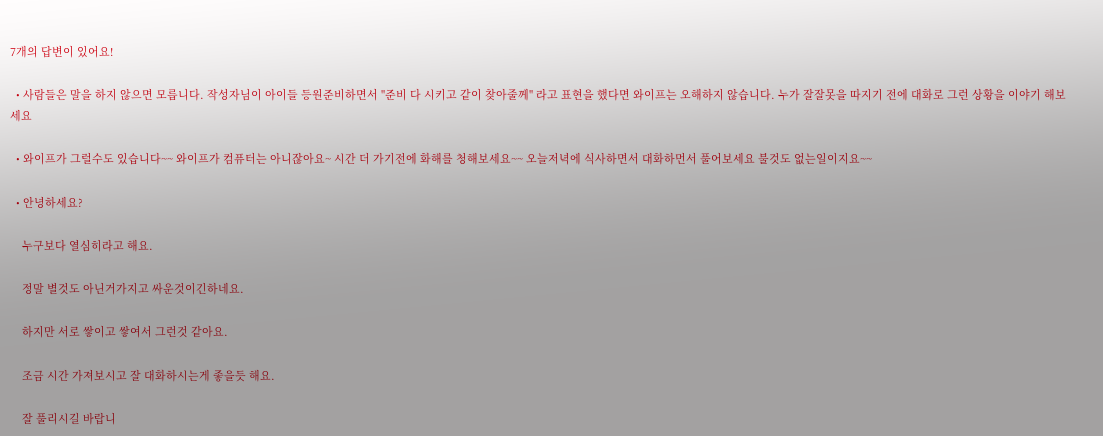7개의 답변이 있어요!

  • 사람들은 말을 하지 않으면 모릅니다. 작성자님이 아이들 등원준비하면서 "준비 다 시키고 같이 찾아줄께" 라고 표현을 했다면 와이프는 오해하지 않습니다. 누가 잘잘못을 따지기 전에 대화로 그런 상황을 이야기 해보세요

  • 와이프가 그럴수도 있습니다~~ 와이프가 컴퓨터는 아니잖아요~ 시간 더 가기전에 화해를 청해보세요~~ 오늘저녁에 식사하면서 대화하먼서 풀어보세요 불것도 없는일이지요~~

  • 안녕하세요?

    누구보다 열심히라고 해요.

    정말 별것도 아닌거가지고 싸운것이긴하네요.

    하지만 서로 쌓이고 쌓여서 그런것 같아요.

    조금 시간 가져보시고 잘 대화하시는게 좋을듯 해요.

    잘 풀리시길 바랍니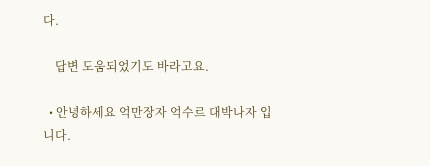다.

    답변 도움되었기도 바라고요.

  • 안녕하세요 억만장자 억수르 대박나자 입니다.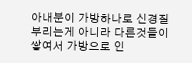아내분이 가방하나로 신경질부리는게 아니라 다른것들이 쌓여서 가방으로 인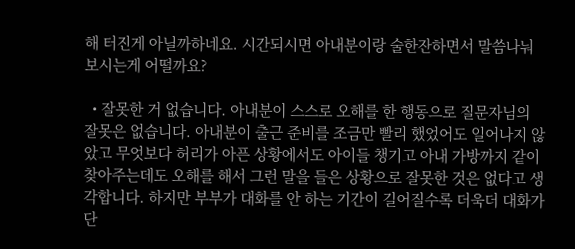해 터진게 아닐까하네요. 시간되시면 아내분이랑 술한잔하면서 말씀나눠보시는게 어떨까요?

  • 잘못한 거 없습니다. 아내분이 스스로 오해를 한 행동으로 질문자님의 잘못은 없습니다. 아내분이 출근 준비를 조금만 빨리 했었어도 일어나지 않았고 무엇보다 허리가 아픈 상황에서도 아이들 챙기고 아내 가방까지 같이 찾아주는데도 오해를 해서 그런 말을 들은 상황으로 잘못한 것은 없다고 생각합니다. 하지만 부부가 대화를 안 하는 기간이 길어질수록 더욱더 대화가 단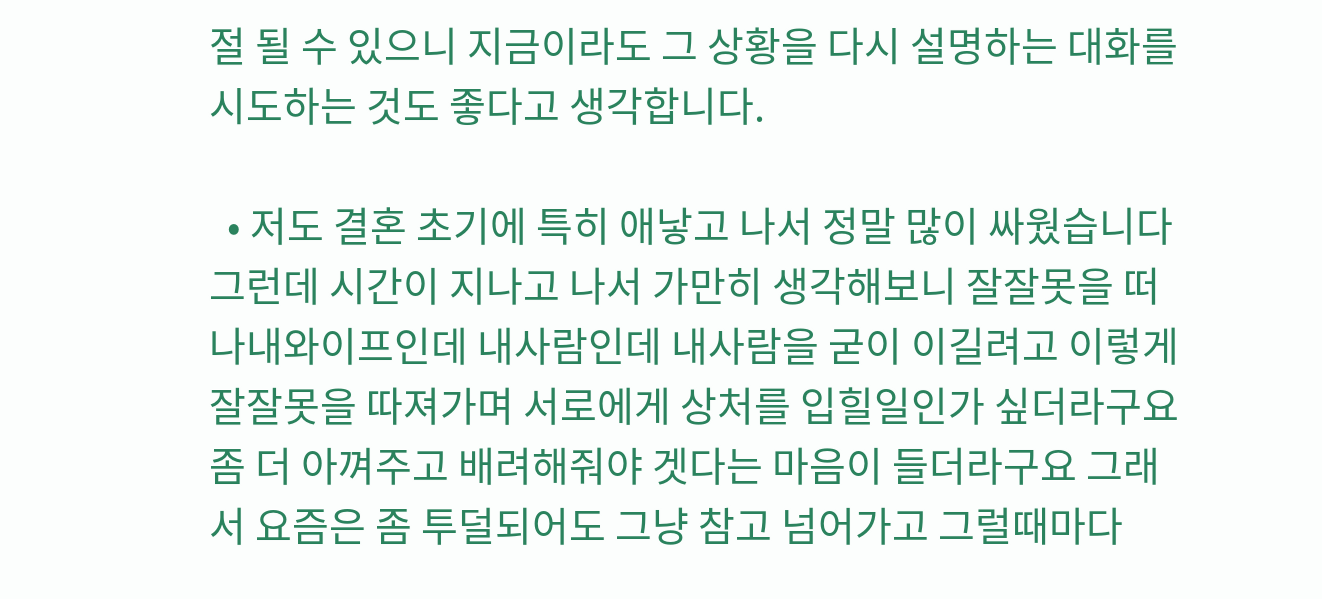절 될 수 있으니 지금이라도 그 상황을 다시 설명하는 대화를 시도하는 것도 좋다고 생각합니다.

  • 저도 결혼 초기에 특히 애낳고 나서 정말 많이 싸웠습니다 그런데 시간이 지나고 나서 가만히 생각해보니 잘잘못을 떠나내와이프인데 내사람인데 내사람을 굳이 이길려고 이렇게 잘잘못을 따져가며 서로에게 상처를 입힐일인가 싶더라구요 좀 더 아껴주고 배려해줘야 겟다는 마음이 들더라구요 그래서 요즘은 좀 투덜되어도 그냥 참고 넘어가고 그럴때마다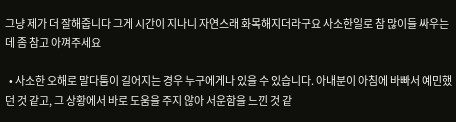그냥 제가 더 잘해줍니다 그게 시간이 지나니 자연스래 화목해지더라구요 사소한일로 참 많이들 싸우는데 좀 참고 아껴주세요

  • 사소한 오해로 말다툼이 길어지는 경우 누구에게나 있을 수 있습니다. 아내분이 아침에 바빠서 예민했던 것 같고, 그 상황에서 바로 도움을 주지 않아 서운함을 느낀 것 같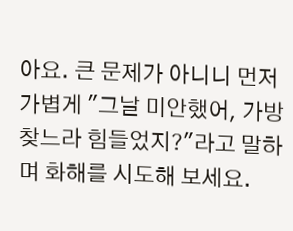아요. 큰 문제가 아니니 먼저 가볍게 "그날 미안했어, 가방 찾느라 힘들었지?"라고 말하며 화해를 시도해 보세요.